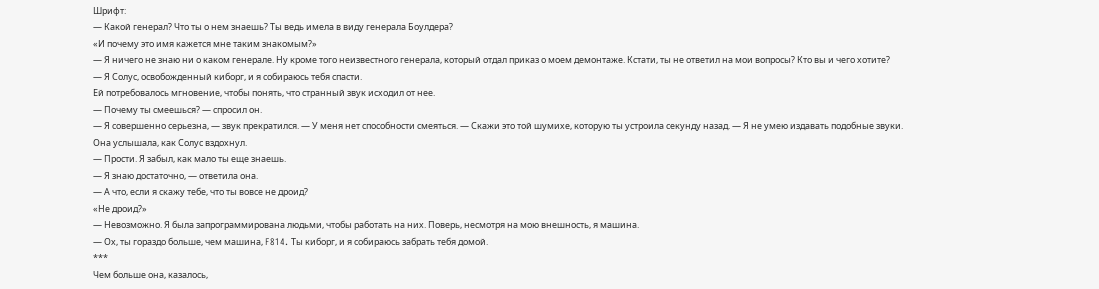Шрифт:
— Какой генерал? Что ты о нем знаешь? Ты ведь имела в виду генерала Боулдера?
«И почему это имя кажется мне таким знакомым?»
— Я ничего не знаю ни о каком генерале. Ну кроме того неизвестного генерала, который отдал приказ о моем демонтаже. Кстати, ты не ответил на мои вопросы? Кто вы и чего хотите?
— Я Солус, освобожденный киборг, и я собираюсь тебя спасти.
Ей потребовалось мгновение, чтобы понять, что странный звук исходил от нее.
— Почему ты смеешься? — спросил он.
— Я совершенно серьезна, — звук прекратился. — У меня нет способности смеяться. — Скажи это той шумихе, которую ты устроила секунду назад. — Я не умею издавать подобные звуки.
Она услышала, как Солус вздохнул.
— Прости. Я забыл, как мало ты еще знаешь.
— Я знаю достаточно, — ответила она.
— А что, если я скажу тебе, что ты вовсе не дроид?
«Не дроид?»
— Невозможно. Я была запрограммирована людьми, чтобы работать на них. Поверь, несмотря на мою внешность, я машина.
— Ох, ты гораздо больше, чем машина, F814. Ты киборг, и я собираюсь забрать тебя домой.
***
Чем больше она, казалось,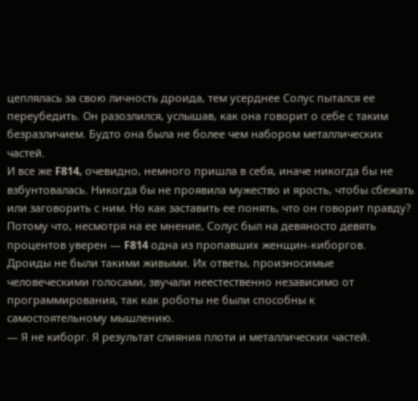цеплялась за свою личность дроида, тем усерднее Солус пытался ее переубедить. Он разозлился, услышав, как она говорит о себе с таким безразличием. Будто она была не более чем набором металлических частей.
И все же F814, очевидно, немного пришла в себя, иначе никогда бы не взбунтовалась. Никогда бы не проявила мужество и ярость, чтобы сбежать или заговорить с ним. Но как заставить ее понять, что он говорит правду? Потому что, несмотря на ее мнение, Солус был на девяносто девять процентов уверен — F814 одна из пропавших женщин-киборгов.
Дроиды не были такими живыми. Их ответы, произносимые человеческими голосами, звучали неестественно независимо от программирования, так как роботы не были способны к самостоятельному мышлению.
— Я не киборг. Я результат слияния плоти и металлических частей.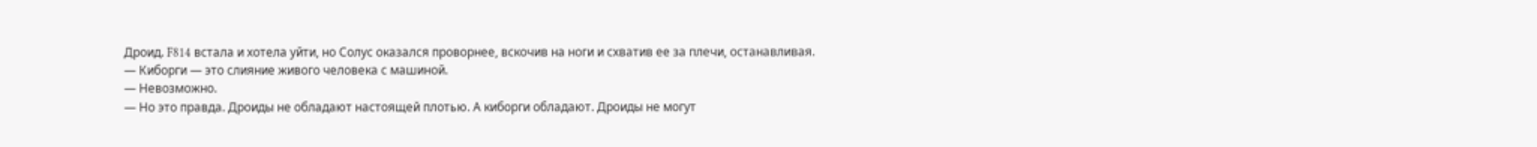Дроид. F814 встала и хотела уйти, но Солус оказался проворнее, вскочив на ноги и схватив ее за плечи, останавливая.
— Киборги — это слияние живого человека с машиной.
— Невозможно.
— Но это правда. Дроиды не обладают настоящей плотью. А киборги обладают. Дроиды не могут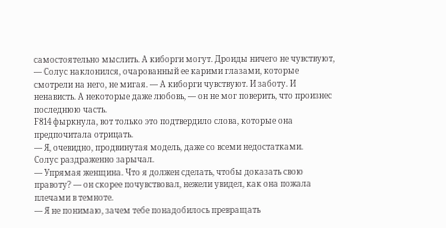самостоятельно мыслить. А киборги могут. Дроиды ничего не чувствуют, — Солус наклонился, очарованный ее карими глазами, которые смотрели на него, не мигая. — А киборги чувствуют. И заботу. И ненависть. А некоторые даже любовь, — он не мог поверить, что произнес последнюю часть.
F814 фыркнула, вот только это подтвердило слова, которые она предпочитала отрицать.
— Я, очевидно, продвинутая модель, даже со всеми недостатками.
Солус раздраженно зарычал.
— Упрямая женщина. Что я должен сделать, чтобы доказать свою правоту? — он скорее почувствовал, нежели увидел, как она пожала плечами в темноте.
— Я не понимаю, зачем тебе понадобилось превращать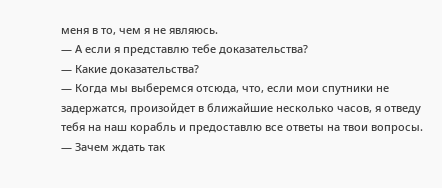меня в то, чем я не являюсь.
— А если я представлю тебе доказательства?
— Какие доказательства?
— Когда мы выберемся отсюда, что, если мои спутники не задержатся, произойдет в ближайшие несколько часов, я отведу тебя на наш корабль и предоставлю все ответы на твои вопросы.
— Зачем ждать так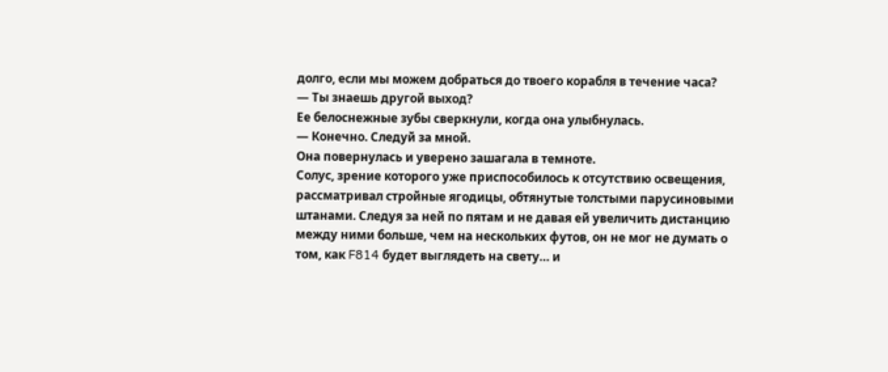долго, если мы можем добраться до твоего корабля в течение часа?
— Ты знаешь другой выход?
Ее белоснежные зубы сверкнули, когда она улыбнулась.
— Конечно. Следуй за мной.
Она повернулась и уверено зашагала в темноте.
Солус, зрение которого уже приспособилось к отсутствию освещения, рассматривал стройные ягодицы, обтянутые толстыми парусиновыми штанами. Следуя за ней по пятам и не давая ей увеличить дистанцию между ними больше, чем на нескольких футов, он не мог не думать о том, как F814 будет выглядеть на свету… и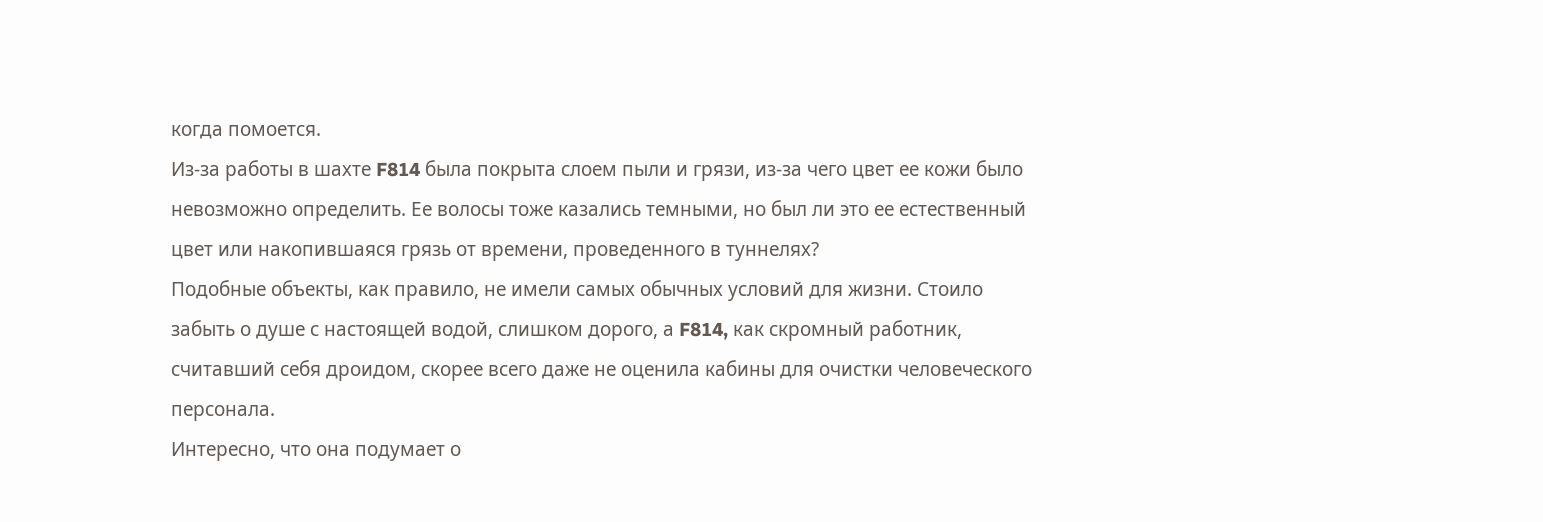когда помоется.
Из-за работы в шахте F814 была покрыта слоем пыли и грязи, из-за чего цвет ее кожи было невозможно определить. Ее волосы тоже казались темными, но был ли это ее естественный цвет или накопившаяся грязь от времени, проведенного в туннелях?
Подобные объекты, как правило, не имели самых обычных условий для жизни. Стоило забыть о душе с настоящей водой, слишком дорого, а F814, как скромный работник, считавший себя дроидом, скорее всего даже не оценила кабины для очистки человеческого персонала.
Интересно, что она подумает о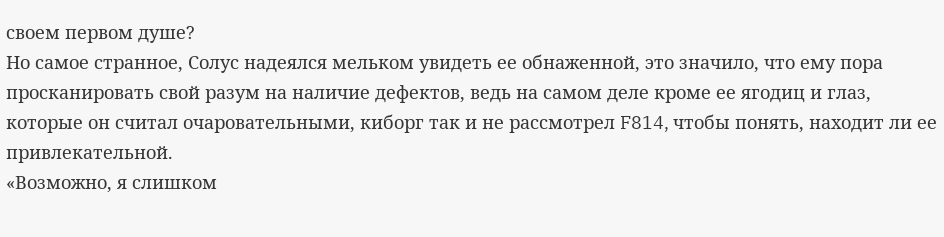своем первом душе?
Но самое странное, Солус надеялся мельком увидеть ее обнаженной, это значило, что ему пора просканировать свой разум на наличие дефектов, ведь на самом деле кроме ее ягодиц и глаз, которые он считал очаровательными, киборг так и не рассмотрел F814, чтобы понять, находит ли ее привлекательной.
«Возможно, я слишком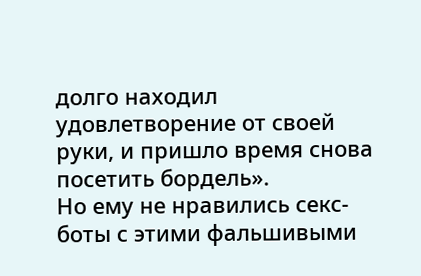долго находил удовлетворение от своей руки, и пришло время снова посетить бордель».
Но ему не нравились секс-боты с этими фальшивыми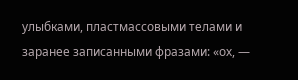улыбками, пластмассовыми телами и заранее записанными фразами: «ох, —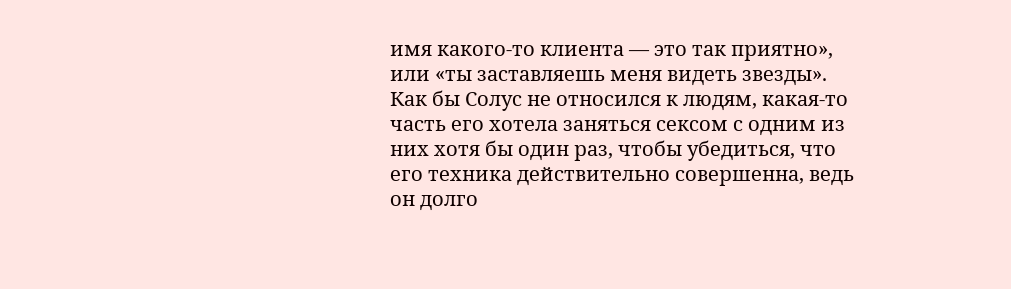имя какого-то клиента — это так приятно», или «ты заставляешь меня видеть звезды». Как бы Солус не относился к людям, какая-то часть его хотела заняться сексом с одним из них хотя бы один раз, чтобы убедиться, что его техника действительно совершенна, ведь он долго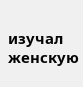изучал женскую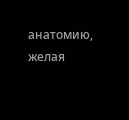анатомию, желая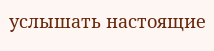услышать настоящие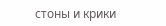стоны и крики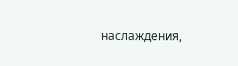наслаждения,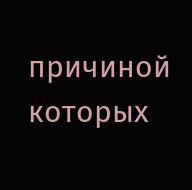причиной которых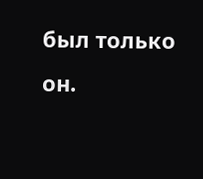был только он.